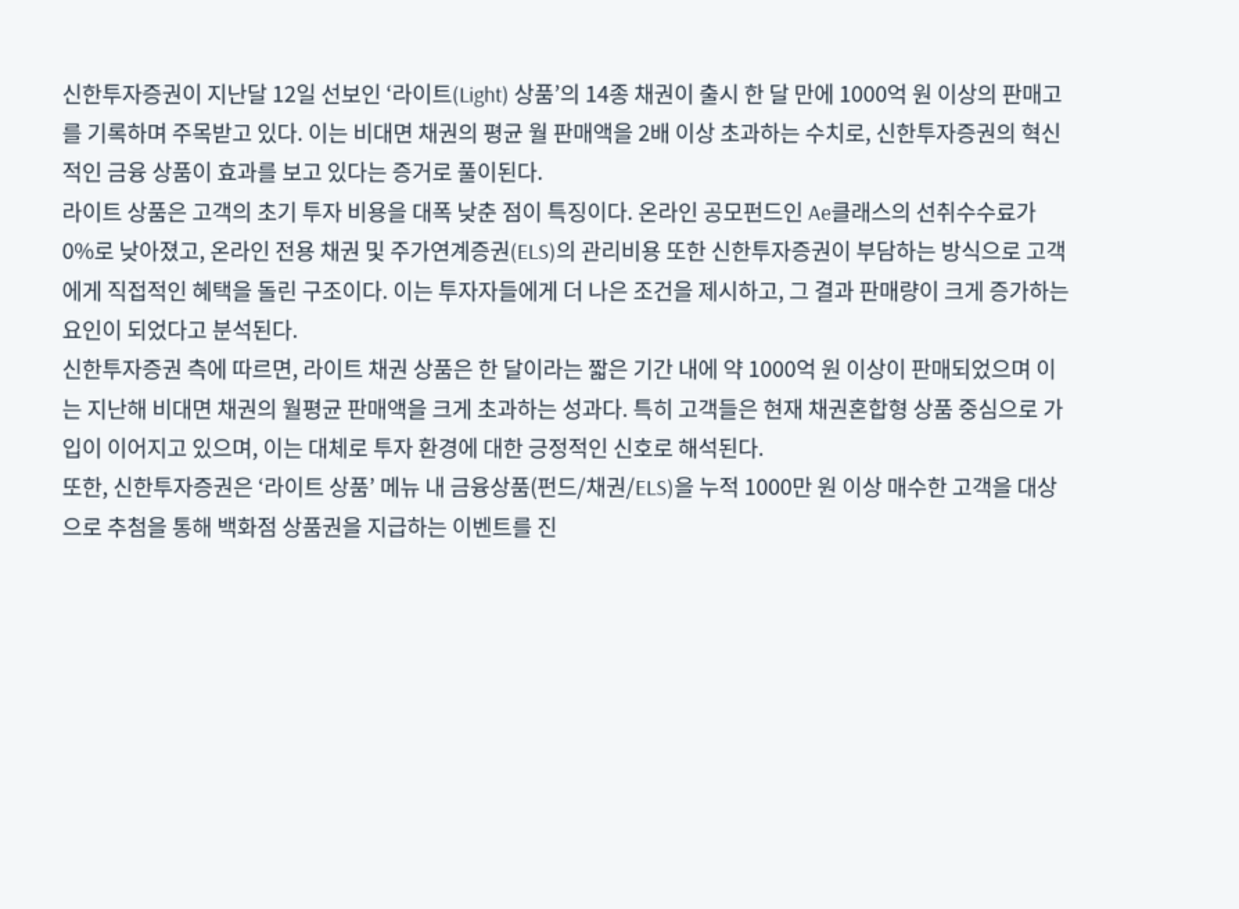신한투자증권이 지난달 12일 선보인 ‘라이트(Light) 상품’의 14종 채권이 출시 한 달 만에 1000억 원 이상의 판매고를 기록하며 주목받고 있다. 이는 비대면 채권의 평균 월 판매액을 2배 이상 초과하는 수치로, 신한투자증권의 혁신적인 금융 상품이 효과를 보고 있다는 증거로 풀이된다.
라이트 상품은 고객의 초기 투자 비용을 대폭 낮춘 점이 특징이다. 온라인 공모펀드인 Ae클래스의 선취수수료가 0%로 낮아졌고, 온라인 전용 채권 및 주가연계증권(ELS)의 관리비용 또한 신한투자증권이 부담하는 방식으로 고객에게 직접적인 혜택을 돌린 구조이다. 이는 투자자들에게 더 나은 조건을 제시하고, 그 결과 판매량이 크게 증가하는 요인이 되었다고 분석된다.
신한투자증권 측에 따르면, 라이트 채권 상품은 한 달이라는 짧은 기간 내에 약 1000억 원 이상이 판매되었으며 이는 지난해 비대면 채권의 월평균 판매액을 크게 초과하는 성과다. 특히 고객들은 현재 채권혼합형 상품 중심으로 가입이 이어지고 있으며, 이는 대체로 투자 환경에 대한 긍정적인 신호로 해석된다.
또한, 신한투자증권은 ‘라이트 상품’ 메뉴 내 금융상품(펀드/채권/ELS)을 누적 1000만 원 이상 매수한 고객을 대상으로 추첨을 통해 백화점 상품권을 지급하는 이벤트를 진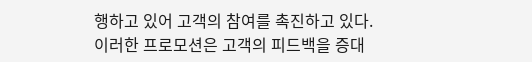행하고 있어 고객의 참여를 촉진하고 있다. 이러한 프로모션은 고객의 피드백을 증대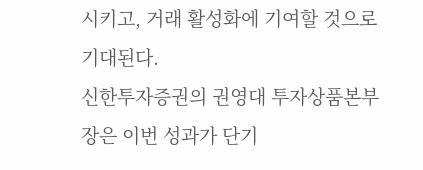시키고, 거래 활성화에 기여할 것으로 기대된다.
신한투자증권의 권영대 투자상품본부장은 이번 성과가 단기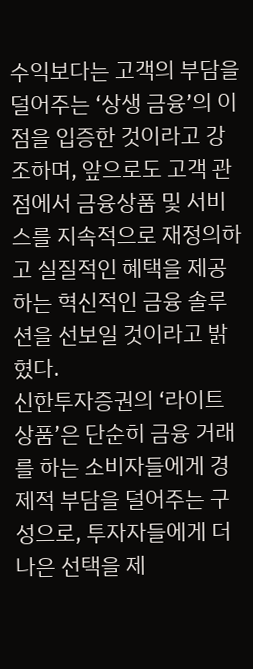수익보다는 고객의 부담을 덜어주는 ‘상생 금융’의 이점을 입증한 것이라고 강조하며, 앞으로도 고객 관점에서 금융상품 및 서비스를 지속적으로 재정의하고 실질적인 혜택을 제공하는 혁신적인 금융 솔루션을 선보일 것이라고 밝혔다.
신한투자증권의 ‘라이트 상품’은 단순히 금융 거래를 하는 소비자들에게 경제적 부담을 덜어주는 구성으로, 투자자들에게 더 나은 선택을 제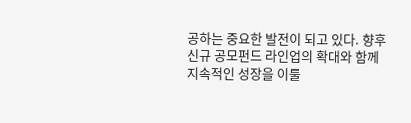공하는 중요한 발전이 되고 있다. 향후 신규 공모펀드 라인업의 확대와 함께 지속적인 성장을 이룰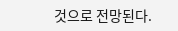것으로 전망된다.